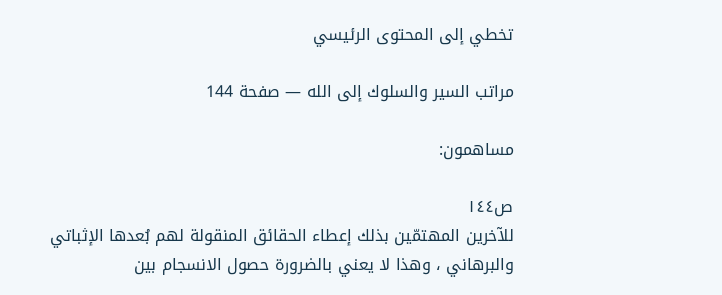تخطي إلى المحتوى الرئيسي

مراتب السير والسلوك إلى الله — صفحة 144

مساهمون:

ص١٤٤
للآخرين المهتمّين بذلك إعطاء الحقائق المنقولة لهم بُعدها الإثباتي والبرهاني ، وهذا لا يعني بالضرورة حصول الانسجام بين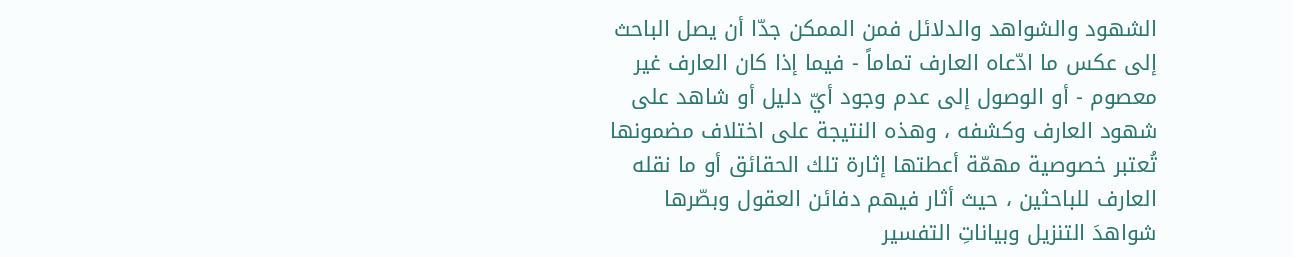الشهود والشواهد والدلائل فمن الممكن جدّا أن يصل الباحث إلى عكس ما ادّعاه العارف تماماً - فيما إذا كان العارف غير معصوم - أو الوصول إلى عدم وجود أيّ دليل أو شاهد على شهود العارف وكشفه ، وهذه النتيجة على اختلاف مضمونها تُعتبر خصوصية مهمّة أعطتها إثارة تلك الحقائق أو ما نقله العارف للباحثين ، حيث أثار فيهم دفائن العقول وبصّرها شواهدَ التنزيل وبياناتِ التفسير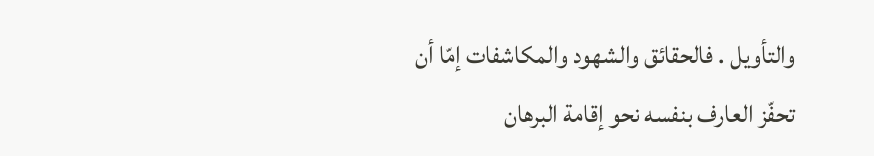والتأويل . فالحقائق والشهود والمكاشفات إمّا أن تحفّز العارف بنفسه نحو إقامة البرهان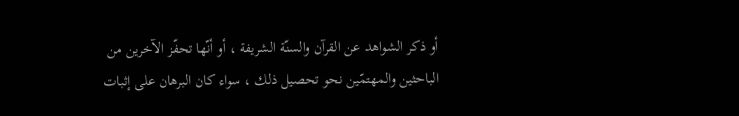أو ذكر الشواهد عن القرآن والسنّة الشريفة ، أو أنّها تحفّز الآخرين من الباحثين والمهتمّين نحو تحصيل ذلك ، سواء كان البرهان على إثبات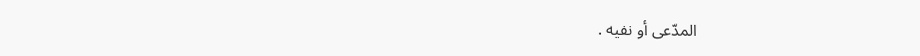المدّعى أو نفيه .